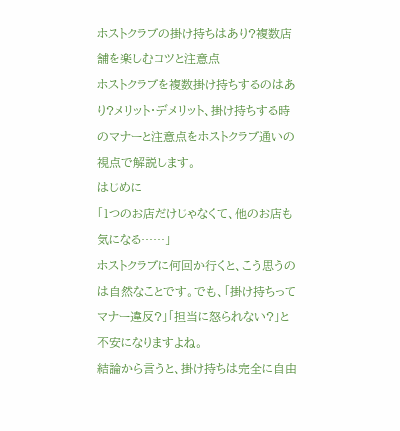ホストクラブの掛け持ちはあり?複数店舗を楽しむコツと注意点
ホストクラブを複数掛け持ちするのはあり?メリット・デメリット、掛け持ちする時のマナーと注意点をホストクラブ通いの視点で解説します。
はじめに
「1つのお店だけじゃなくて、他のお店も気になる……」
ホストクラブに何回か行くと、こう思うのは自然なことです。でも、「掛け持ちってマナー違反?」「担当に怒られない?」と不安になりますよね。
結論から言うと、掛け持ちは完全に自由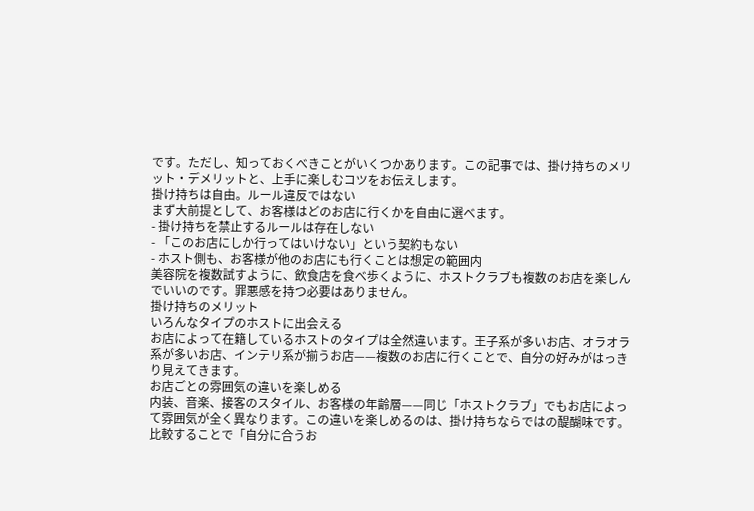です。ただし、知っておくべきことがいくつかあります。この記事では、掛け持ちのメリット・デメリットと、上手に楽しむコツをお伝えします。
掛け持ちは自由。ルール違反ではない
まず大前提として、お客様はどのお店に行くかを自由に選べます。
- 掛け持ちを禁止するルールは存在しない
- 「このお店にしか行ってはいけない」という契約もない
- ホスト側も、お客様が他のお店にも行くことは想定の範囲内
美容院を複数試すように、飲食店を食べ歩くように、ホストクラブも複数のお店を楽しんでいいのです。罪悪感を持つ必要はありません。
掛け持ちのメリット
いろんなタイプのホストに出会える
お店によって在籍しているホストのタイプは全然違います。王子系が多いお店、オラオラ系が多いお店、インテリ系が揃うお店——複数のお店に行くことで、自分の好みがはっきり見えてきます。
お店ごとの雰囲気の違いを楽しめる
内装、音楽、接客のスタイル、お客様の年齢層——同じ「ホストクラブ」でもお店によって雰囲気が全く異なります。この違いを楽しめるのは、掛け持ちならではの醍醐味です。
比較することで「自分に合うお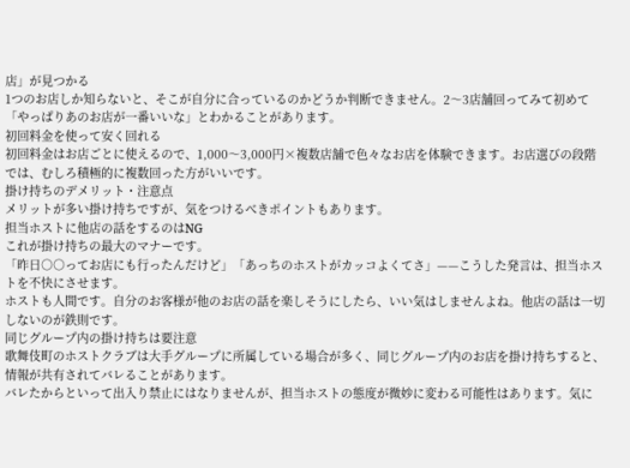店」が見つかる
1つのお店しか知らないと、そこが自分に合っているのかどうか判断できません。2〜3店舗回ってみて初めて「やっぱりあのお店が一番いいな」とわかることがあります。
初回料金を使って安く回れる
初回料金はお店ごとに使えるので、1,000〜3,000円×複数店舗で色々なお店を体験できます。お店選びの段階では、むしろ積極的に複数回った方がいいです。
掛け持ちのデメリット・注意点
メリットが多い掛け持ちですが、気をつけるべきポイントもあります。
担当ホストに他店の話をするのはNG
これが掛け持ちの最大のマナーです。
「昨日○○ってお店にも行ったんだけど」「あっちのホストがカッコよくてさ」——こうした発言は、担当ホストを不快にさせます。
ホストも人間です。自分のお客様が他のお店の話を楽しそうにしたら、いい気はしませんよね。他店の話は一切しないのが鉄則です。
同じグループ内の掛け持ちは要注意
歌舞伎町のホストクラブは大手グループに所属している場合が多く、同じグループ内のお店を掛け持ちすると、情報が共有されてバレることがあります。
バレたからといって出入り禁止にはなりませんが、担当ホストの態度が微妙に変わる可能性はあります。気に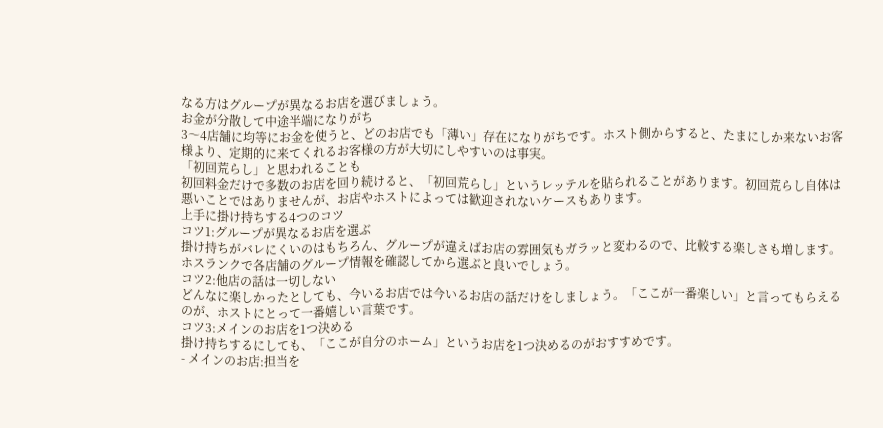なる方はグループが異なるお店を選びましょう。
お金が分散して中途半端になりがち
3〜4店舗に均等にお金を使うと、どのお店でも「薄い」存在になりがちです。ホスト側からすると、たまにしか来ないお客様より、定期的に来てくれるお客様の方が大切にしやすいのは事実。
「初回荒らし」と思われることも
初回料金だけで多数のお店を回り続けると、「初回荒らし」というレッテルを貼られることがあります。初回荒らし自体は悪いことではありませんが、お店やホストによっては歓迎されないケースもあります。
上手に掛け持ちする4つのコツ
コツ1:グループが異なるお店を選ぶ
掛け持ちがバレにくいのはもちろん、グループが違えばお店の雰囲気もガラッと変わるので、比較する楽しさも増します。ホスランクで各店舗のグループ情報を確認してから選ぶと良いでしょう。
コツ2:他店の話は一切しない
どんなに楽しかったとしても、今いるお店では今いるお店の話だけをしましょう。「ここが一番楽しい」と言ってもらえるのが、ホストにとって一番嬉しい言葉です。
コツ3:メインのお店を1つ決める
掛け持ちするにしても、「ここが自分のホーム」というお店を1つ決めるのがおすすめです。
- メインのお店:担当を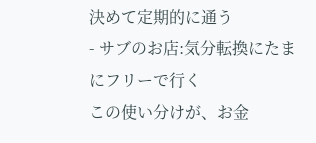決めて定期的に通う
- サブのお店:気分転換にたまにフリーで行く
この使い分けが、お金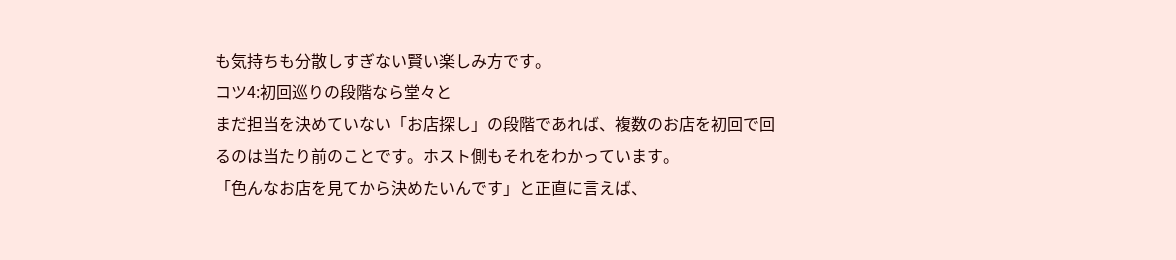も気持ちも分散しすぎない賢い楽しみ方です。
コツ4:初回巡りの段階なら堂々と
まだ担当を決めていない「お店探し」の段階であれば、複数のお店を初回で回るのは当たり前のことです。ホスト側もそれをわかっています。
「色んなお店を見てから決めたいんです」と正直に言えば、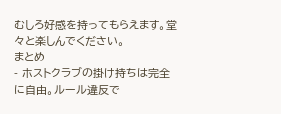むしろ好感を持ってもらえます。堂々と楽しんでください。
まとめ
- ホストクラブの掛け持ちは完全に自由。ルール違反で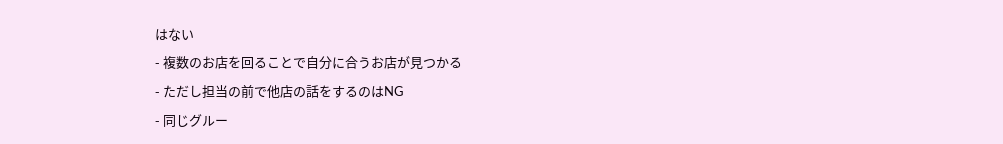はない
- 複数のお店を回ることで自分に合うお店が見つかる
- ただし担当の前で他店の話をするのはNG
- 同じグルー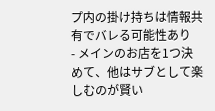プ内の掛け持ちは情報共有でバレる可能性あり
- メインのお店を1つ決めて、他はサブとして楽しむのが賢い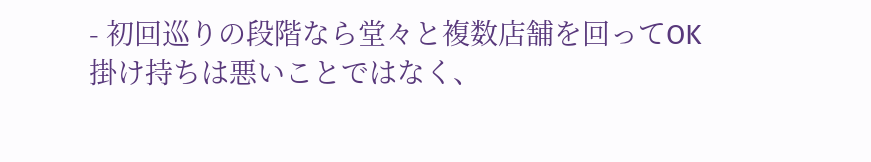- 初回巡りの段階なら堂々と複数店舗を回ってOK
掛け持ちは悪いことではなく、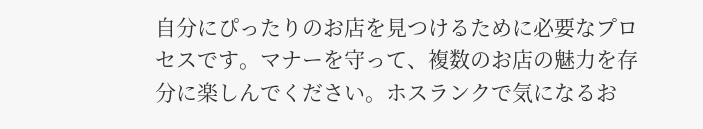自分にぴったりのお店を見つけるために必要なプロセスです。マナーを守って、複数のお店の魅力を存分に楽しんでください。ホスランクで気になるお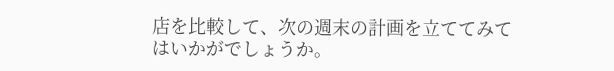店を比較して、次の週末の計画を立ててみてはいかがでしょうか。